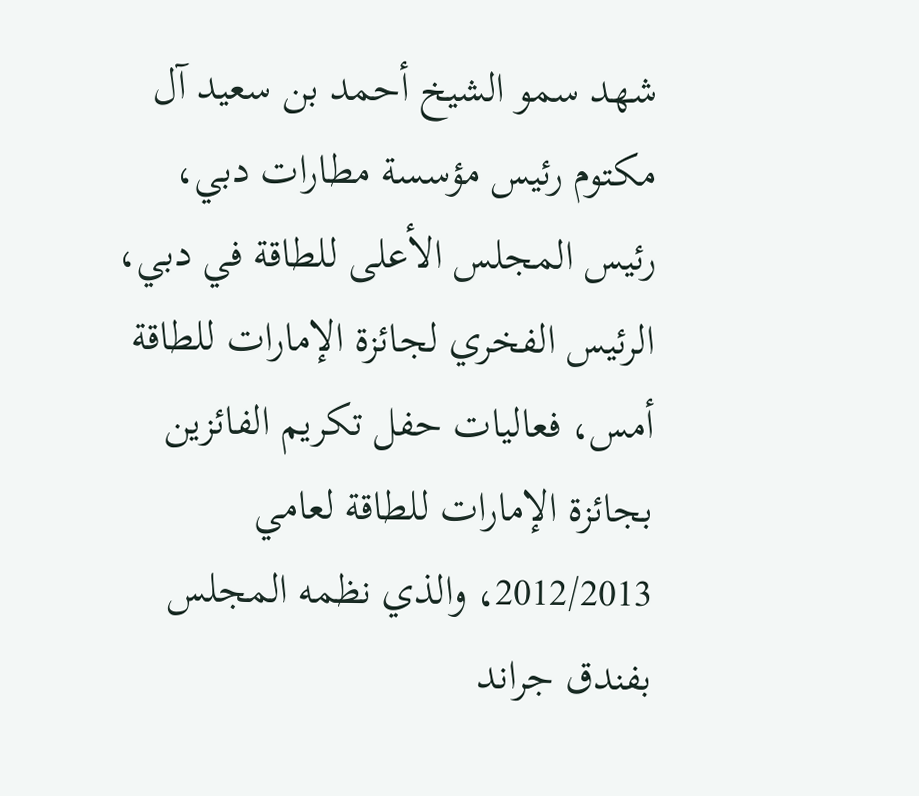شهد سمو الشيخ أحمد بن سعيد آل مكتوم رئيس مؤسسة مطارات دبي، رئيس المجلس الأعلى للطاقة في دبي، الرئيس الفخري لجائزة الإمارات للطاقة أمس، فعاليات حفل تكريم الفائزين بجائزة الإمارات للطاقة لعامي 2012/2013، والذي نظمه المجلس بفندق جراند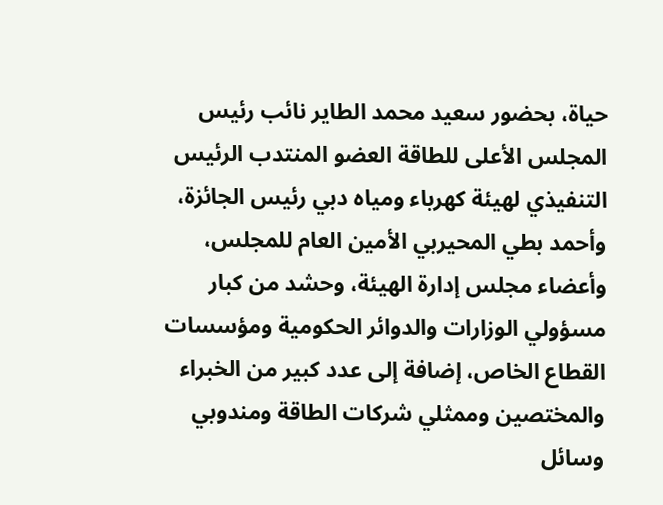حياة، بحضور سعيد محمد الطاير نائب رئيس المجلس الأعلى للطاقة العضو المنتدب الرئيس التنفيذي لهيئة كهرباء ومياه دبي رئيس الجائزة، وأحمد بطي المحيربي الأمين العام للمجلس، وأعضاء مجلس إدارة الهيئة، وحشد من كبار مسؤولي الوزارات والدوائر الحكومية ومؤسسات القطاع الخاص، إضافة إلى عدد كبير من الخبراء والمختصين وممثلي شركات الطاقة ومندوبي وسائل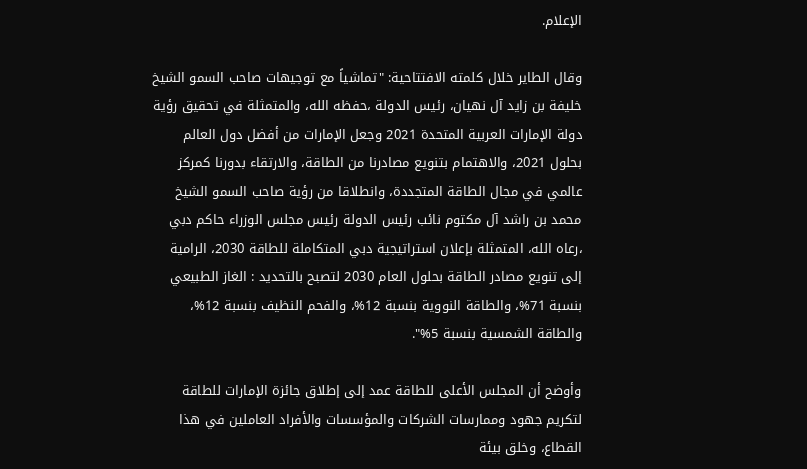الإعلام.

وقال الطاير خلال كلمته الافتتاحية: "تماشياً مع توجيهات صاحب السمو الشيخ خليفة بن زايد آل نهيان، رئيس الدولة ،حفظه الله، والمتمثلة في تحقيق رؤية دولة الإمارات العربية المتحدة 2021 وجعل الإمارات من أفضل دول العالم بحلول 2021، والاهتمام بتنويع مصادرنا من الطاقة، والارتقاء بدورنا كمركز عالمي في مجال الطاقة المتجددة، وانطلاقا من رؤية صاحب السمو الشيخ محمد بن راشد آل مكتوم نائب رئيس الدولة رئيس مجلس الوزراء حاكم دبي ،رعاه الله، المتمثلة بإعلان استراتيجية دبي المتكاملة للطاقة 2030، الرامية إلى تنويع مصادر الطاقة بحلول العام 2030 لتصبح بالتحديد : الغاز الطبيعي بنسبة 71%، والطاقة النووية بنسبة 12%، والفحم النظيف بنسبة 12%، والطاقة الشمسية بنسبة 5%".

وأوضح أن المجلس الأعلى للطاقة عمد إلى إطلاق جائزة الإمارات للطاقة لتكريم جهود وممارسات الشركات والمؤسسات والأفراد العاملين في هذا القطاع، وخلق بيئة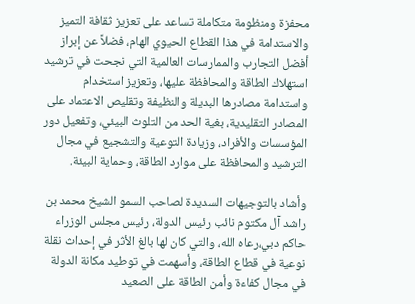محفزة ومنظومة متكاملة تساعد على تعزيز ثقافة التميز والاستدامة في هذا القطاع الحيوي الهام، فضلاً عن إبراز أفضل التجارب والممارسات العالمية التي نجحت في ترشيد استهلاك الطاقة والمحافظة عليها، وتعزيز استخدام واستدامة مصادرها البديلة والنظيفة وتقليص الاعتماد على المصادر التقليدية، بغية الحد من التلوث البيئي، وتفعيل دور المؤسسات والأفراد، وزيادة التوعية والتشجيع في مجال الترشيد والمحافظة على موارد الطاقة، وحماية البيئة.

وأشاد بالتوجيهات السديدة لصاحب السمو الشيخ محمد بن راشد آل مكتوم نائب رئيس الدولة، رئيس مجلس الوزراء حاكم دبي،رعاه الله، والتي كان لها بالغ الأثر في إحداث نقلة نوعية في قطاع الطاقة، وأسهمت في توطيد مكانة الدولة في مجال كفاءة وأمن الطاقة على الصعيد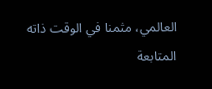العالمي، مثمنا في الوقت ذاته المتابعة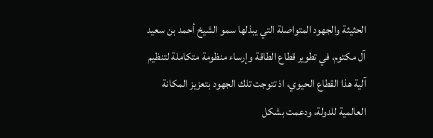الحثيثة والجهود المتواصلة التي يبذلها سمو الشيخ أحمد بن سعيد آل مكتوم، في تطوير قطاع الطاقة وإرساء منظومة متكاملة لتنظيم آلية هذا القطاع الحيوي، اذ تتوجت تلك الجهود بتعزيز المكانة العالمية للدولة، ودعمت بشكل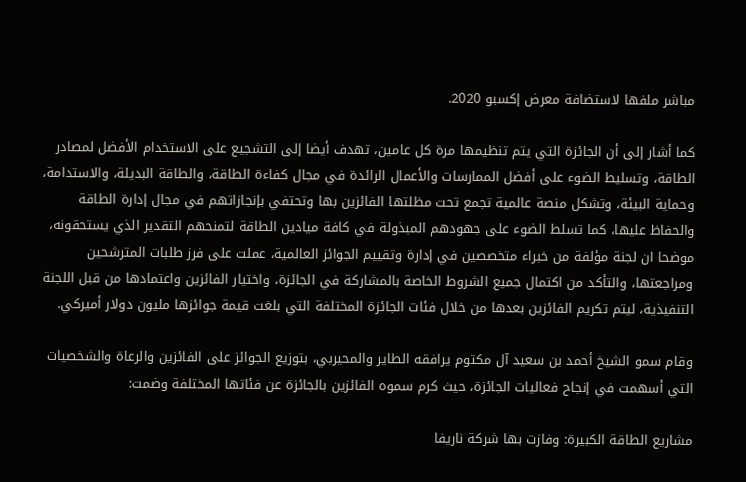مباشر ملفها لاستضافة معرض إكسبو 2020.

كما أشار إلى أن الجائزة التي يتم تنظيمها مرة كل عامين، تهدف أيضا إلى التشجيع على الاستخدام الأفضل لمصادر الطاقة، وتسليط الضوء على أفضل الممارسات والأعمال الرائدة في مجال كفاءة الطاقة، والطاقة البديلة، والاستدامة، وحماية البيئة، وتشكل منصة عالمية تجمع تحت مظلتها الفائزين بها وتحتفي بإنجازاتهم في مجال إدارة الطاقة والحفاظ عليها، كما تسلط الضوء على جهودهم المبذولة في كافة ميادين الطاقة لتمنحهم التقدير الذي يستحقونه، موضحا ان لجنة مؤلفة من خبراء متخصصين في إدارة وتقييم الجوائز العالمية، عملت على فرز طلبات المترشحين ومراجعتها، والتأكد من اكتمال جميع الشروط الخاصة بالمشاركة في الجائزة، واختيار الفائزين واعتمادها من قبل اللجنة التنفيذية، ليتم تكريم الفائزين بعدها من خلال فئات الجائزة المختلفة التي بلغت قيمة جوائزها مليون دولار أميركي.

وقام سمو الشيخ أحمد بن سعيد آل مكتوم يرافقه الطاير والمحيربي، بتوزيع الجوائز على الفائزين والرعاة والشخصيات التي أسهمت في إنجاح فعاليات الجائزة، حيث كرم سموه الفائزين بالجائزة عن فئاتها المختلفة وضمت:

مشاريع الطاقة الكبيرة: وفازت بها شركة ناريفا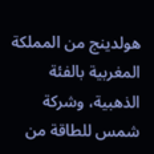هولدينج من المملكة المغربية بالفئة الذهبية، وشركة شمس للطاقة من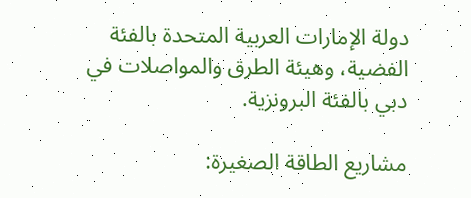دولة الإمارات العربية المتحدة بالفئة الفضية، وهيئة الطرق والمواصلات في دبي بالفئة البرونزية.

مشاريع الطاقة الصغيرة: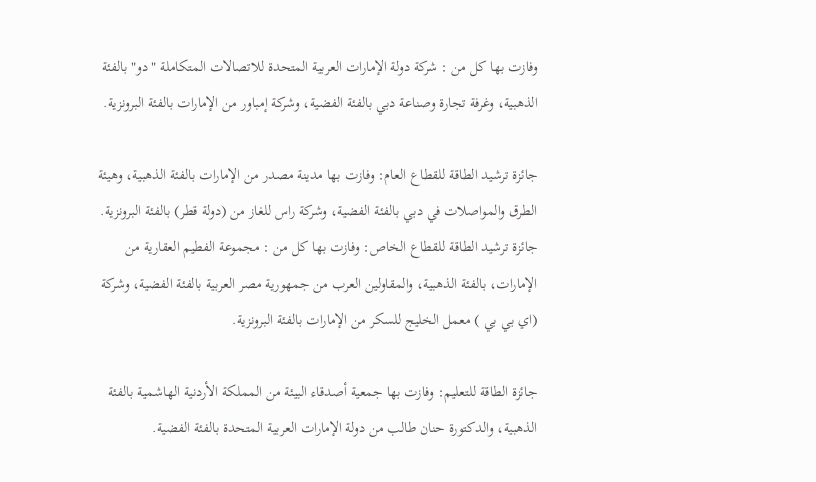وفازت بها كل من : شركة دولة الإمارات العربية المتحدة للاتصالات المتكاملة "دو" بالفئة الذهبية، وغرفة تجارة وصناعة دبي بالفئة الفضية، وشركة إمباور من الإمارات بالفئة البرونزية.

جائزة ترشيد الطاقة للقطاع العام: وفازت بها مدينة مصدر من الإمارات بالفئة الذهبية، وهيئة الطرق والمواصلات في دبي بالفئة الفضية، وشركة راس للغاز من (دولة قطر) بالفئة البرونزية. جائزة ترشيد الطاقة للقطاع الخاص: وفازت بها كل من : مجموعة الفطيم العقارية من الإمارات، بالفئة الذهبية، والمقاولين العرب من جمهورية مصر العربية بالفئة الفضية، وشركة (اي بي بي ) معمل الخليج للسكر من الإمارات بالفئة البرونزية.

جائزة الطاقة للتعليم: وفازت بها جمعية أصدقاء البيئة من المملكة الأردنية الهاشمية بالفئة الذهبية، والدكتورة حنان طالب من دولة الإمارات العربية المتحدة بالفئة الفضية.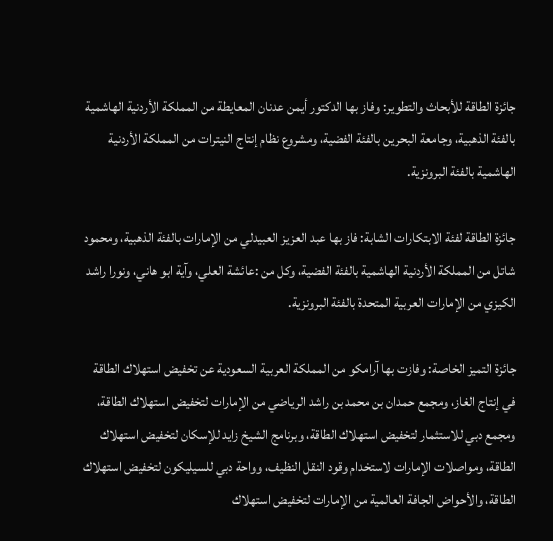جائزة الطاقة للأبحاث والتطوير: وفاز بها الدكتور أيمن عدنان المعايطة من المملكة الأردنية الهاشمية بالفئة الذهبية، وجامعة البحرين بالفئة الفضية، ومشروع نظام إنتاج النيترات من المملكة الأردنية الهاشمية بالفئة البرونزية.

جائزة الطاقة لفئة الابتكارات الشابة: فاز بها عبد العزيز العبيدلي من الإمارات بالفئة الذهبية، ومحمود شاتل من المملكة الأردنية الهاشمية بالفئة الفضية، وكل من :عائشة العلي، وآية ابو هاني، ونورا راشد الكيزي من الإمارات العربية المتحدة بالفئة البرونزية.

جائزة التميز الخاصة: وفازت بها آرامكو من المملكة العربية السعودية عن تخفيض استهلاك الطاقة في إنتاج الغاز، ومجمع حمدان بن محمد بن راشد الرياضي من الإمارات لتخفيض استهلاك الطاقة، ومجمع دبي للاستثمار لتخفيض استهلاك الطاقة، وبرنامج الشيخ زايد للإسكان لتخفيض استهلاك الطاقة، ومواصلات الإمارات لاستخدام وقود النقل النظيف، وواحة دبي للسيليكون لتخفيض استهلاك الطاقة، والأحواض الجافة العالمية من الإمارات لتخفيض استهلاك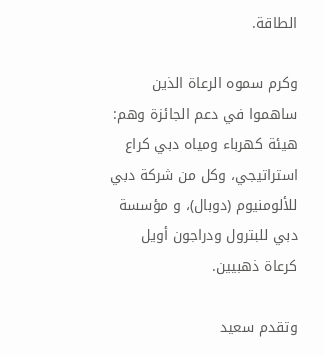الطاقة.

وكرم سموه الرعاة الذين ساهموا في دعم الجائزة وهم: هيئة كهرباء ومياه دبي كراع استراتيجي، وكل من شركة دبي للألومنيوم (دوبال)، و مؤسسة دبي للبترول ودراجون أويل كرعاة ذهبيين.

وتقدم سعيد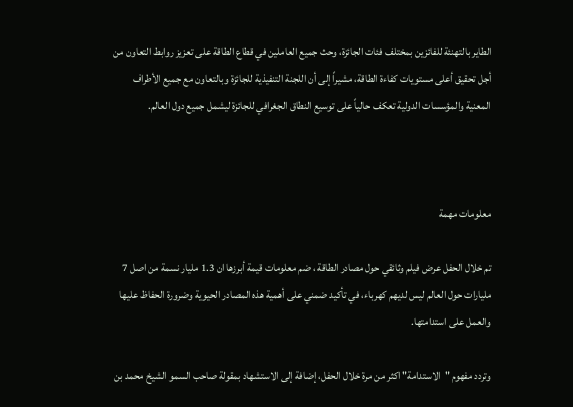الطاير بالتهنئة للفائزين بمختلف فئات الجائزة، وحث جميع العاملين في قطاع الطاقة على تعزيز روابط التعاون من أجل تحقيق أعلى مستويات كفاءة الطاقة، مشيراً إلى أن اللجنة التنفيذية للجائزة وبالتعاون مع جميع الأطراف المعنية والمؤسسات الدولية تعكف حالياً على توسيع النطاق الجغرافي للجائزة ليشمل جميع دول العالم.



معلومات مهمة

تم خلال الحفل عرض فيلم وثائقي حول مصادر الطاقة ، ضم معلومات قيمة أبرزها ان 1.3 مليار نسمة من اصل 7 مليارات حول العالم ليس لديهم كهرباء، في تأكيد ضمني على أهمية هذه المصادر الحيوية وضرورة الحفاظ عليها والعمل على استدامتها.

وتردد مفهوم "الاستدامة" اكثر من مرة خلال الحفل، إضافة إلى الاستشهاد بمقولة صاحب السمو الشيخ محمد بن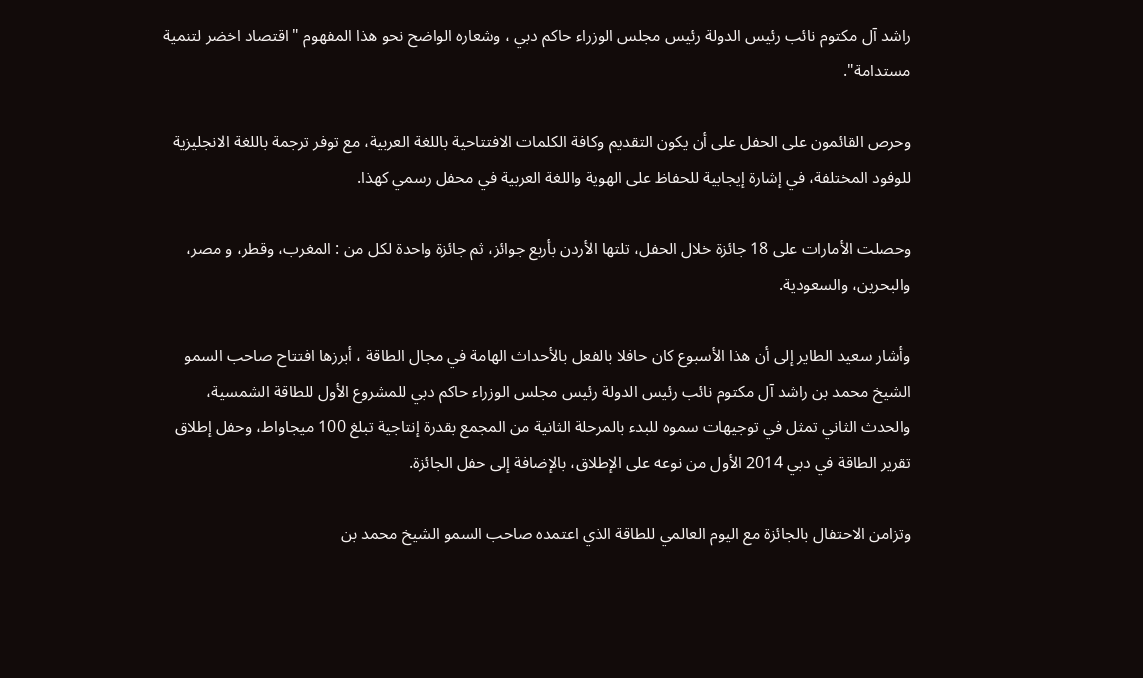راشد آل مكتوم نائب رئيس الدولة رئيس مجلس الوزراء حاكم دبي ، وشعاره الواضح نحو هذا المفهوم "اقتصاد اخضر لتنمية مستدامة".

وحرص القائمون على الحفل على أن يكون التقديم وكافة الكلمات الافتتاحية باللغة العربية، مع توفر ترجمة باللغة الانجليزية للوفود المختلفة، في إشارة إيجابية للحفاظ على الهوية واللغة العربية في محفل رسمي كهذا.

وحصلت الأمارات على 18 جائزة خلال الحفل، تلتها الأردن بأربع جوائز، ثم جائزة واحدة لكل من : المغرب، وقطر، و مصر، والبحرين، والسعودية.

وأشار سعيد الطاير إلى أن هذا الأسبوع كان حافلا بالفعل بالأحداث الهامة في مجال الطاقة ، أبرزها افتتاح صاحب السمو الشيخ محمد بن راشد آل مكتوم نائب رئيس الدولة رئيس مجلس الوزراء حاكم دبي للمشروع الأول للطاقة الشمسية، والحدث الثاني تمثل في توجيهات سموه للبدء بالمرحلة الثانية من المجمع بقدرة إنتاجية تبلغ 100 ميجاواط، وحفل إطلاق تقرير الطاقة في دبي 2014 الأول من نوعه على الإطلاق، بالإضافة إلى حفل الجائزة.

وتزامن الاحتفال بالجائزة مع اليوم العالمي للطاقة الذي اعتمده صاحب السمو الشيخ محمد بن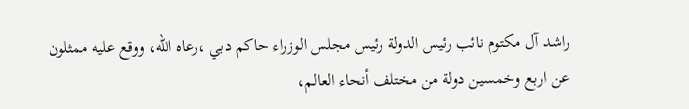راشد آل مكتوم نائب رئيس الدولة رئيس مجلس الوزراء حاكم دبي ،رعاه الله، ووقع عليه ممثلون عن اربع وخمسين دولة من مختلف أنحاء العالم،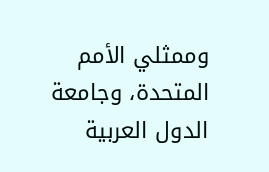وممثلي الأمم المتحدة، وجامعة الدول العربية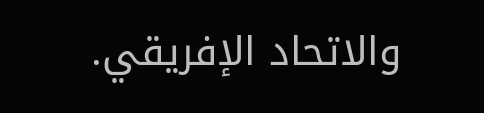والاتحاد الإفريقي.